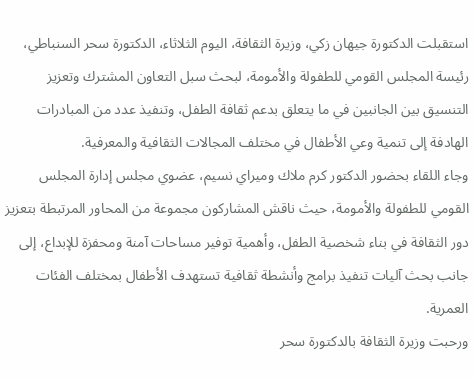استقبلت الدكتورة جيهان زكي، وزيرة الثقافة، اليوم الثلاثاء، الدكتورة سحر السنباطي، رئيسة المجلس القومي للطفولة والأمومة، لبحث سبل التعاون المشترك وتعزيز التنسيق بين الجانبين في ما يتعلق بدعم ثقافة الطفل، وتنفيذ عدد من المبادرات الهادفة إلى تنمية وعي الأطفال في مختلف المجالات الثقافية والمعرفية.
وجاء اللقاء بحضور الدكتور كرم ملاك وميراي نسيم، عضوي مجلس إدارة المجلس القومي للطفولة والأمومة، حيث ناقش المشاركون مجموعة من المحاور المرتبطة بتعزيز دور الثقافة في بناء شخصية الطفل، وأهمية توفير مساحات آمنة ومحفزة للإبداع، إلى جانب بحث آليات تنفيذ برامج وأنشطة ثقافية تستهدف الأطفال بمختلف الفئات العمرية.
ورحبت وزيرة الثقافة بالدكتورة سحر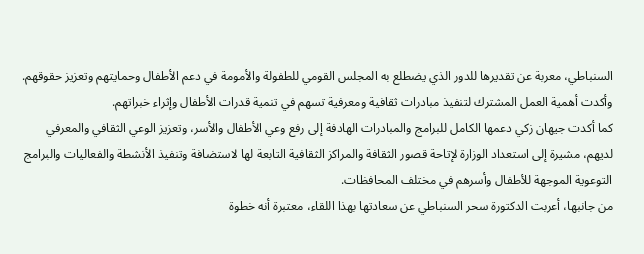السنباطي، معربة عن تقديرها للدور الذي يضطلع به المجلس القومي للطفولة والأمومة في دعم الأطفال وحمايتهم وتعزيز حقوقهم. وأكدت أهمية العمل المشترك لتنفيذ مبادرات ثقافية ومعرفية تسهم في تنمية قدرات الأطفال وإثراء خبراتهم.
كما أكدت جيهان زكي دعمها الكامل للبرامج والمبادرات الهادفة إلى رفع وعي الأطفال والأسر، وتعزيز الوعي الثقافي والمعرفي لديهم، مشيرة إلى استعداد الوزارة لإتاحة قصور الثقافة والمراكز الثقافية التابعة لها لاستضافة وتنفيذ الأنشطة والفعاليات والبرامج التوعوية الموجهة للأطفال وأسرهم في مختلف المحافظات.
من جانبها، أعربت الدكتورة سحر السنباطي عن سعادتها بهذا اللقاء، معتبرة أنه خطوة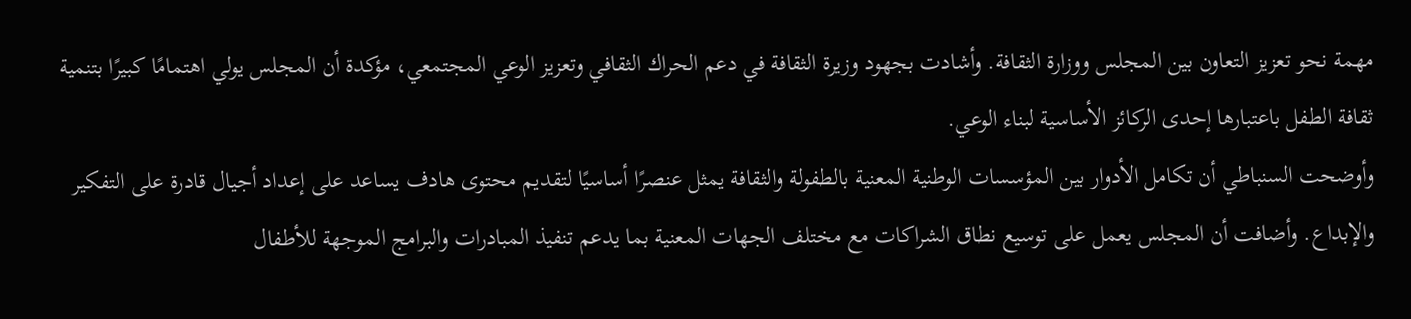مهمة نحو تعزيز التعاون بين المجلس ووزارة الثقافة. وأشادت بجهود وزيرة الثقافة في دعم الحراك الثقافي وتعزيز الوعي المجتمعي، مؤكدة أن المجلس يولي اهتمامًا كبيرًا بتنمية ثقافة الطفل باعتبارها إحدى الركائز الأساسية لبناء الوعي.
وأوضحت السنباطي أن تكامل الأدوار بين المؤسسات الوطنية المعنية بالطفولة والثقافة يمثل عنصرًا أساسيًا لتقديم محتوى هادف يساعد على إعداد أجيال قادرة على التفكير والإبداع. وأضافت أن المجلس يعمل على توسيع نطاق الشراكات مع مختلف الجهات المعنية بما يدعم تنفيذ المبادرات والبرامج الموجهة للأطفال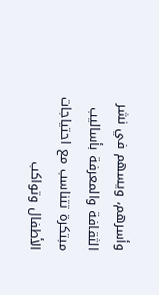وأسرهم، ويسهم في نشر الثقافة والمعرفة بأساليب مبتكرة تتناسب مع احتياجات الأطفال وتواكب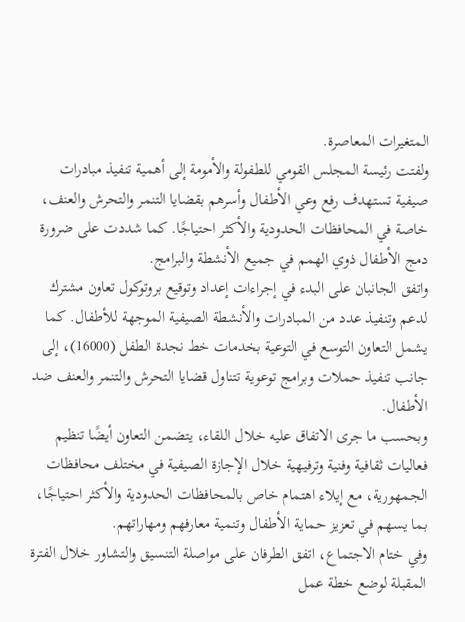المتغيرات المعاصرة.
ولفتت رئيسة المجلس القومي للطفولة والأمومة إلى أهمية تنفيذ مبادرات صيفية تستهدف رفع وعي الأطفال وأسرهم بقضايا التنمر والتحرش والعنف، خاصة في المحافظات الحدودية والأكثر احتياجًا. كما شددت على ضرورة دمج الأطفال ذوي الهمم في جميع الأنشطة والبرامج.
واتفق الجانبان على البدء في إجراءات إعداد وتوقيع بروتوكول تعاون مشترك لدعم وتنفيذ عدد من المبادرات والأنشطة الصيفية الموجهة للأطفال. كما يشمل التعاون التوسع في التوعية بخدمات خط نجدة الطفل (16000)، إلى جانب تنفيذ حملات وبرامج توعوية تتناول قضايا التحرش والتنمر والعنف ضد الأطفال.
وبحسب ما جرى الاتفاق عليه خلال اللقاء، يتضمن التعاون أيضًا تنظيم فعاليات ثقافية وفنية وترفيهية خلال الإجازة الصيفية في مختلف محافظات الجمهورية، مع إيلاء اهتمام خاص بالمحافظات الحدودية والأكثر احتياجًا، بما يسهم في تعزيز حماية الأطفال وتنمية معارفهم ومهاراتهم.
وفي ختام الاجتماع، اتفق الطرفان على مواصلة التنسيق والتشاور خلال الفترة المقبلة لوضع خطة عمل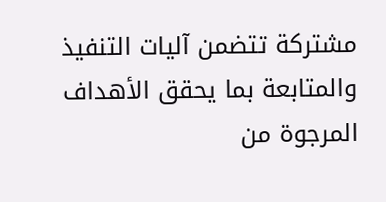مشتركة تتضمن آليات التنفيذ والمتابعة بما يحقق الأهداف المرجوة من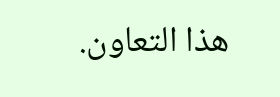هذا التعاون.